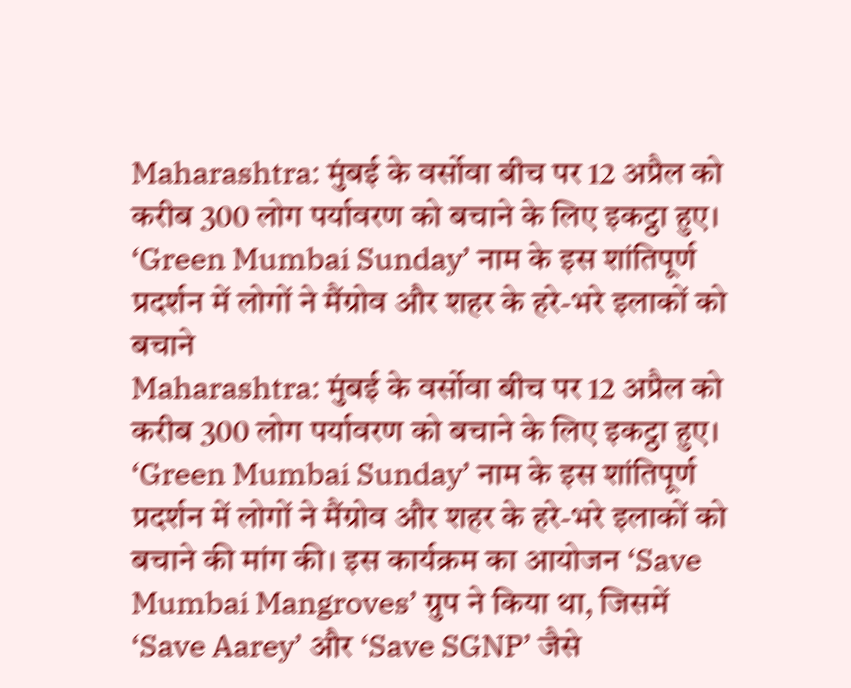Maharashtra: मुंबई के वर्सोवा बीच पर 12 अप्रैल को करीब 300 लोग पर्यावरण को बचाने के लिए इकट्ठा हुए। ‘Green Mumbai Sunday’ नाम के इस शांतिपूर्ण प्रदर्शन में लोगों ने मैंग्रोव और शहर के हरे-भरे इलाकों को बचाने
Maharashtra: मुंबई के वर्सोवा बीच पर 12 अप्रैल को करीब 300 लोग पर्यावरण को बचाने के लिए इकट्ठा हुए। ‘Green Mumbai Sunday’ नाम के इस शांतिपूर्ण प्रदर्शन में लोगों ने मैंग्रोव और शहर के हरे-भरे इलाकों को बचाने की मांग की। इस कार्यक्रम का आयोजन ‘Save Mumbai Mangroves’ ग्रुप ने किया था, जिसमें ‘Save Aarey’ और ‘Save SGNP’ जैसे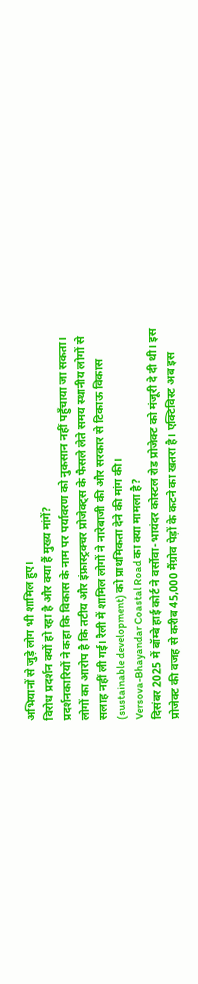अभियानों से जुड़े लोग भी शामिल हुए।
विरोध प्रदर्शन क्यों हो रहा है और क्या हैं मुख्य मांगें?
प्रदर्शनकारियों ने कहा कि विकास के नाम पर पर्यावरण को नुकसान नहीं पहुँचाया जा सकता। लोगों का आरोप है कि तटीय और इंफ्रास्ट्रक्चर प्रोजेक्ट्स के फैसले लेते समय स्थानीय लोगों से सलाह नहीं ली गई। रैली में शामिल लोगों ने नारेबाजी की और सरकार से टिकाऊ विकास (sustainable development) को प्राथमिकता देने की मांग की।
Versova-Bhayandar Coastal Road का क्या मामला है?
दिसंबर 2025 में बॉम्बे हाई कोर्ट ने वर्सोवा-भायंदर कोस्टल रोड प्रोजेक्ट को मंजूरी दे दी थी। इस प्रोजेक्ट की वजह से करीब 45,000 मैंग्रोव पेड़ों के कटने का खतरा है। एक्टिविस्ट अब इस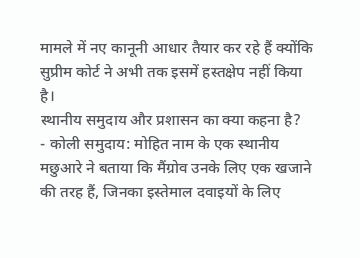मामले में नए कानूनी आधार तैयार कर रहे हैं क्योंकि सुप्रीम कोर्ट ने अभी तक इसमें हस्तक्षेप नहीं किया है।
स्थानीय समुदाय और प्रशासन का क्या कहना है?
- कोली समुदाय: मोहित नाम के एक स्थानीय मछुआरे ने बताया कि मैंग्रोव उनके लिए एक खजाने की तरह हैं, जिनका इस्तेमाल दवाइयों के लिए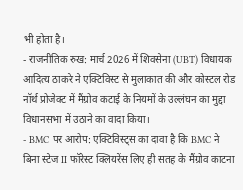भी होता है।
- राजनीतिक रुख: मार्च 2026 में शिवसेना (UBT) विधायक आदित्य ठाकरे ने एक्टिविस्ट से मुलाकात की और कोस्टल रोड नॉर्थ प्रोजेक्ट में मैंग्रोव कटाई के नियमों के उल्लंघन का मुद्दा विधानसभा में उठाने का वादा किया।
- BMC पर आरोप: एक्टिविस्ट्स का दावा है कि BMC ने बिना स्टेज II फॉरेस्ट क्लियरेंस लिए ही सतह के मैंग्रोव काटना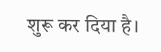शुरू कर दिया है।